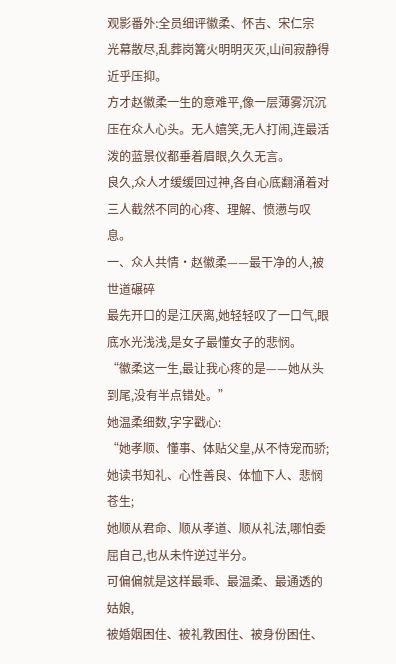观影番外:全员细评徽柔、怀吉、宋仁宗
光幕散尽,乱葬岗篝火明明灭灭,山间寂静得近乎压抑。
方才赵徽柔一生的意难平,像一层薄雾沉沉压在众人心头。无人嬉笑,无人打闹,连最活泼的蓝景仪都垂着眉眼,久久无言。
良久,众人才缓缓回过神,各自心底翻涌着对三人截然不同的心疼、理解、愤懑与叹息。
一、众人共情·赵徽柔——最干净的人,被世道碾碎
最先开口的是江厌离,她轻轻叹了一口气,眼底水光浅浅,是女子最懂女子的悲悯。
“徽柔这一生,最让我心疼的是——她从头到尾,没有半点错处。”
她温柔细数,字字戳心:
“她孝顺、懂事、体贴父皇,从不恃宠而骄;
她读书知礼、心性善良、体恤下人、悲悯苍生;
她顺从君命、顺从孝道、顺从礼法,哪怕委屈自己,也从未忤逆过半分。
可偏偏就是这样最乖、最温柔、最通透的姑娘,
被婚姻困住、被礼教困住、被身份困住、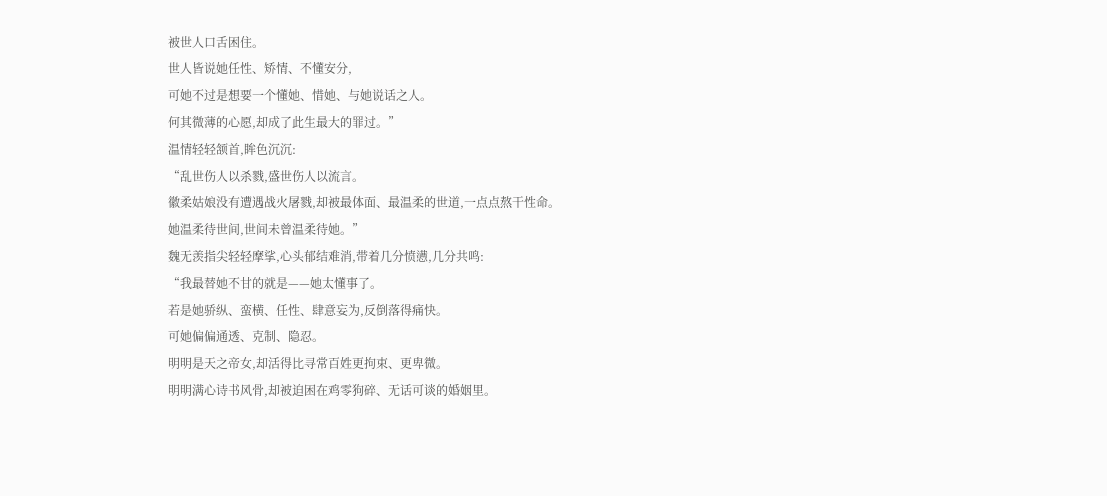被世人口舌困住。
世人皆说她任性、矫情、不懂安分,
可她不过是想要一个懂她、惜她、与她说话之人。
何其微薄的心愿,却成了此生最大的罪过。”
温情轻轻颔首,眸色沉沉:
“乱世伤人以杀戮,盛世伤人以流言。
徽柔姑娘没有遭遇战火屠戮,却被最体面、最温柔的世道,一点点熬干性命。
她温柔待世间,世间未曾温柔待她。”
魏无羡指尖轻轻摩挲,心头郁结难消,带着几分愤懑,几分共鸣:
“我最替她不甘的就是——她太懂事了。
若是她骄纵、蛮横、任性、肆意妄为,反倒落得痛快。
可她偏偏通透、克制、隐忍。
明明是天之帝女,却活得比寻常百姓更拘束、更卑微。
明明满心诗书风骨,却被迫困在鸡零狗碎、无话可谈的婚姻里。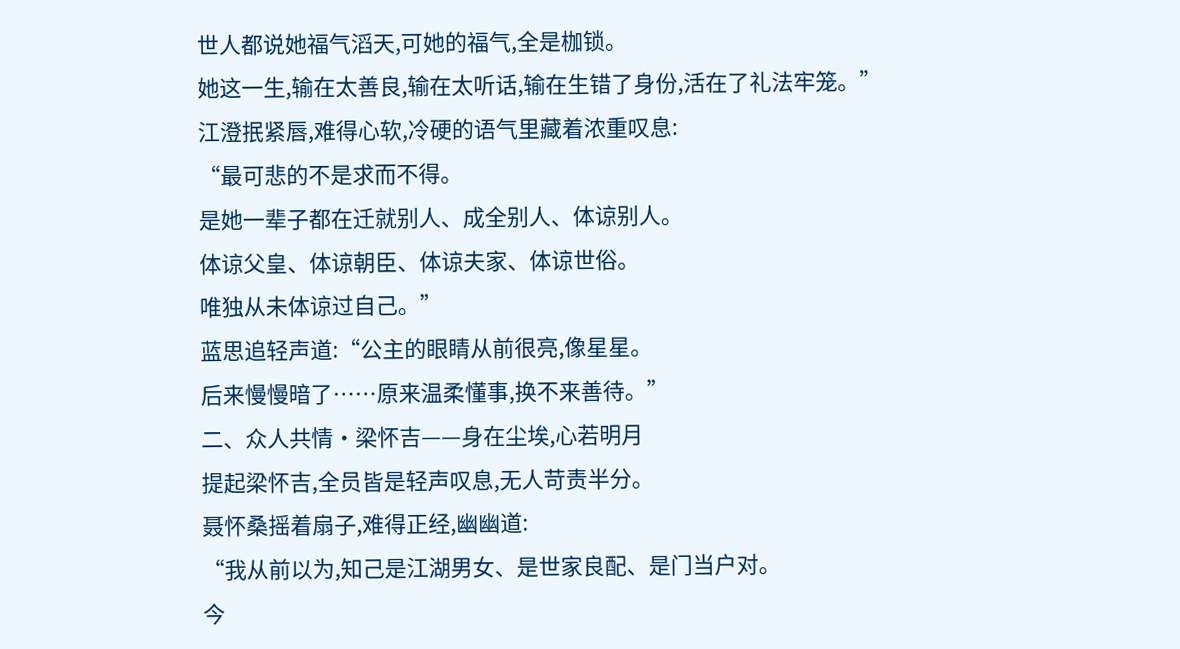世人都说她福气滔天,可她的福气,全是枷锁。
她这一生,输在太善良,输在太听话,输在生错了身份,活在了礼法牢笼。”
江澄抿紧唇,难得心软,冷硬的语气里藏着浓重叹息:
“最可悲的不是求而不得。
是她一辈子都在迁就别人、成全别人、体谅别人。
体谅父皇、体谅朝臣、体谅夫家、体谅世俗。
唯独从未体谅过自己。”
蓝思追轻声道:“公主的眼睛从前很亮,像星星。
后来慢慢暗了……原来温柔懂事,换不来善待。”
二、众人共情·梁怀吉——身在尘埃,心若明月
提起梁怀吉,全员皆是轻声叹息,无人苛责半分。
聂怀桑摇着扇子,难得正经,幽幽道:
“我从前以为,知己是江湖男女、是世家良配、是门当户对。
今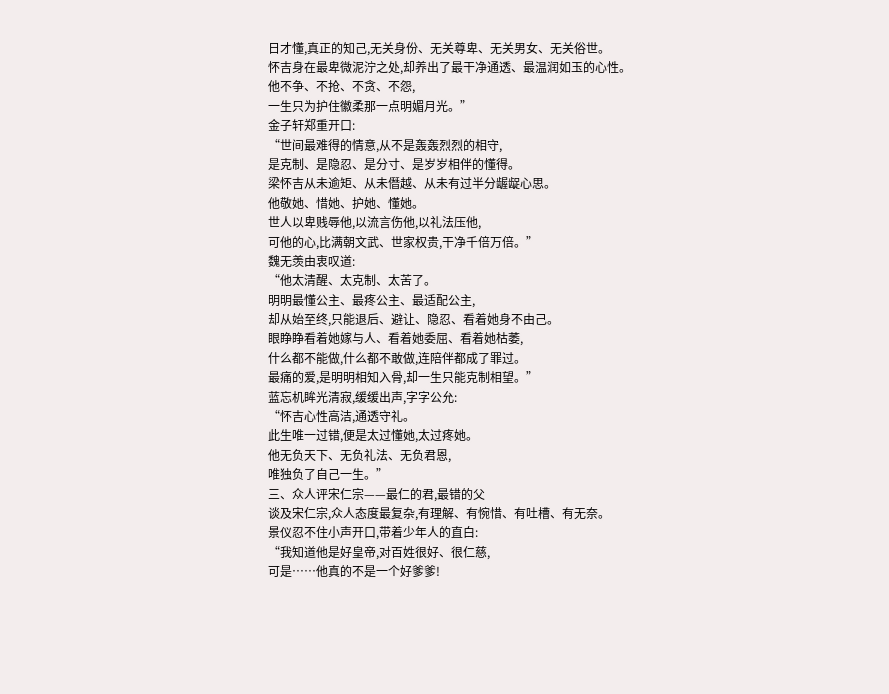日才懂,真正的知己,无关身份、无关尊卑、无关男女、无关俗世。
怀吉身在最卑微泥泞之处,却养出了最干净通透、最温润如玉的心性。
他不争、不抢、不贪、不怨,
一生只为护住徽柔那一点明媚月光。”
金子轩郑重开口:
“世间最难得的情意,从不是轰轰烈烈的相守,
是克制、是隐忍、是分寸、是岁岁相伴的懂得。
梁怀吉从未逾矩、从未僭越、从未有过半分龌龊心思。
他敬她、惜她、护她、懂她。
世人以卑贱辱他,以流言伤他,以礼法压他,
可他的心,比满朝文武、世家权贵,干净千倍万倍。”
魏无羡由衷叹道:
“他太清醒、太克制、太苦了。
明明最懂公主、最疼公主、最适配公主,
却从始至终,只能退后、避让、隐忍、看着她身不由己。
眼睁睁看着她嫁与人、看着她委屈、看着她枯萎,
什么都不能做,什么都不敢做,连陪伴都成了罪过。
最痛的爱,是明明相知入骨,却一生只能克制相望。”
蓝忘机眸光清寂,缓缓出声,字字公允:
“怀吉心性高洁,通透守礼。
此生唯一过错,便是太过懂她,太过疼她。
他无负天下、无负礼法、无负君恩,
唯独负了自己一生。”
三、众人评宋仁宗——最仁的君,最错的父
谈及宋仁宗,众人态度最复杂,有理解、有惋惜、有吐槽、有无奈。
景仪忍不住小声开口,带着少年人的直白:
“我知道他是好皇帝,对百姓很好、很仁慈,
可是……他真的不是一个好爹爹!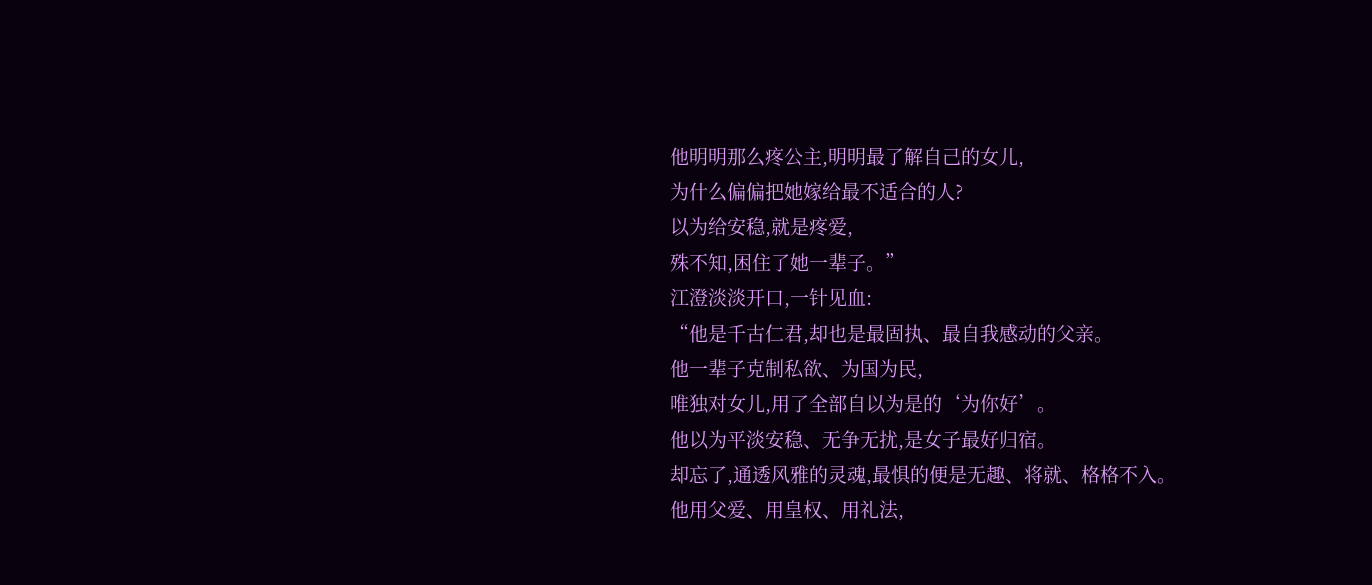他明明那么疼公主,明明最了解自己的女儿,
为什么偏偏把她嫁给最不适合的人?
以为给安稳,就是疼爱,
殊不知,困住了她一辈子。”
江澄淡淡开口,一针见血:
“他是千古仁君,却也是最固执、最自我感动的父亲。
他一辈子克制私欲、为国为民,
唯独对女儿,用了全部自以为是的‘为你好’。
他以为平淡安稳、无争无扰,是女子最好归宿。
却忘了,通透风雅的灵魂,最惧的便是无趣、将就、格格不入。
他用父爱、用皇权、用礼法,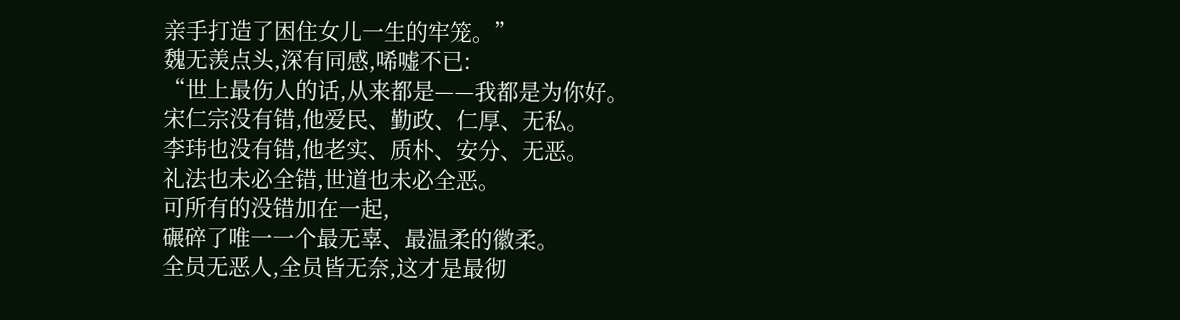亲手打造了困住女儿一生的牢笼。”
魏无羡点头,深有同感,唏嘘不已:
“世上最伤人的话,从来都是——我都是为你好。
宋仁宗没有错,他爱民、勤政、仁厚、无私。
李玮也没有错,他老实、质朴、安分、无恶。
礼法也未必全错,世道也未必全恶。
可所有的没错加在一起,
碾碎了唯一一个最无辜、最温柔的徽柔。
全员无恶人,全员皆无奈,这才是最彻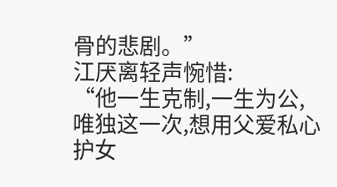骨的悲剧。”
江厌离轻声惋惜:
“他一生克制,一生为公,
唯独这一次,想用父爱私心护女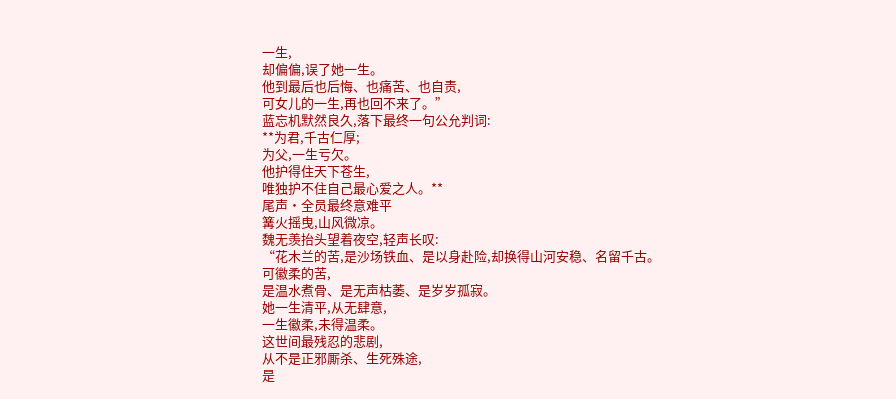一生,
却偏偏,误了她一生。
他到最后也后悔、也痛苦、也自责,
可女儿的一生,再也回不来了。”
蓝忘机默然良久,落下最终一句公允判词:
**为君,千古仁厚;
为父,一生亏欠。
他护得住天下苍生,
唯独护不住自己最心爱之人。**
尾声·全员最终意难平
篝火摇曳,山风微凉。
魏无羡抬头望着夜空,轻声长叹:
“花木兰的苦,是沙场铁血、是以身赴险,却换得山河安稳、名留千古。
可徽柔的苦,
是温水煮骨、是无声枯萎、是岁岁孤寂。
她一生清平,从无肆意,
一生徽柔,未得温柔。
这世间最残忍的悲剧,
从不是正邪厮杀、生死殊途,
是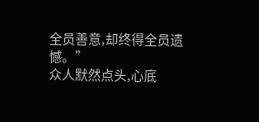全员善意,却终得全员遗憾。”
众人默然点头,心底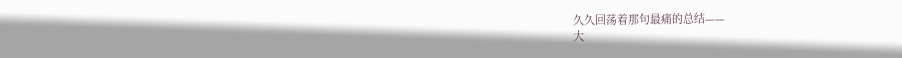久久回荡着那句最痛的总结——
大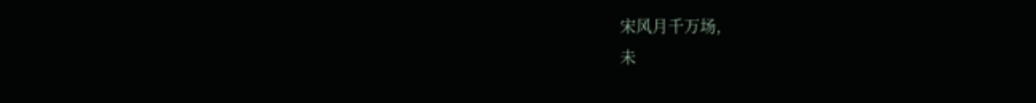宋风月千万场,
未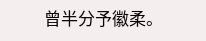曾半分予徽柔。